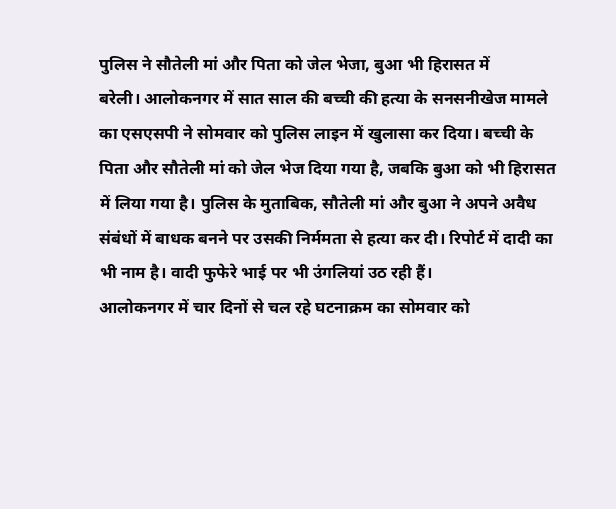पुलिस ने सौतेली मां और पिता को जेल भेजा, बुआ भी हिरासत में
बरेली। आलोकनगर में सात साल की बच्ची की हत्या के सनसनीखेज मामले का एसएसपी ने सोमवार को पुलिस लाइन में खुलासा कर दिया। बच्ची के पिता और सौतेली मां को जेल भेज दिया गया है, जबकि बुआ को भी हिरासत में लिया गया है। पुलिस के मुताबिक, सौतेली मां और बुआ ने अपने अवैध संबंधों में बाधक बनने पर उसकी निर्ममता से हत्या कर दी। रिपोर्ट में दादी का भी नाम है। वादी फुफेरे भाई पर भी उंगलियां उठ रही हैं।
आलोकनगर में चार दिनों से चल रहे घटनाक्रम का सोमवार को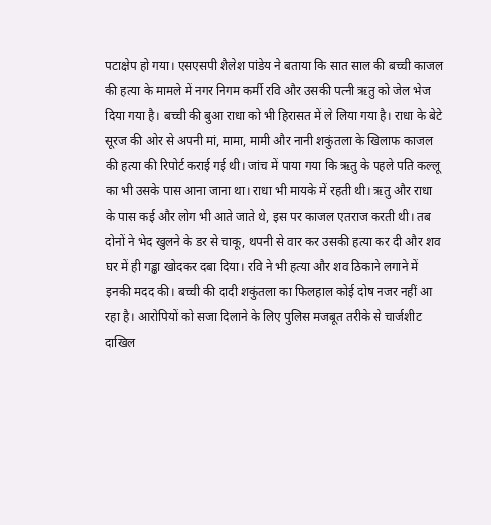पटाक्षेप हो गया। एसएसपी शैलेश पांडेय ने बताया कि सात साल की बच्ची काजल की हत्या के मामले में नगर निगम कर्मी रवि और उसकी पत्नी ऋतु को जेल भेज दिया गया है। बच्ची की बुआ राधा को भी हिरासत में ले लिया गया है। राधा के बेटे सूरज की ओर से अपनी मां, मामा, मामी और नानी शकुंतला के खिलाफ काजल की हत्या की रिपोर्ट कराई गई थी। जांच में पाया गया कि ऋतु के पहले पति कल्लू का भी उसके पास आना जाना था। राधा भी मायके में रहती थी। ऋतु और राधा के पास कई और लोग भी आते जाते थे, इस पर काजल एतराज करती थी। तब दोनों ने भेद खुलने के डर से चाकू, थपनी से वार कर उसकी हत्या कर दी और शव घर में ही गड्ढा खोदकर दबा दिया। रवि ने भी हत्या और शव ठिकाने लगाने में इनकी मदद की। बच्ची की दादी शकुंतला का फिलहाल कोई दोष नजर नहीं आ रहा है। आरोपियों को सजा दिलाने के लिए पुलिस मजबूत तरीके से चार्जशीट दाखिल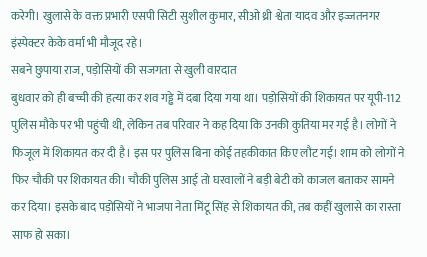करेगी। खुलासे के वक्त प्रभारी एसपी सिटी सुशील कुमार, सीओ थ्री श्वेता यादव और इज्जतनगर इंस्पेक्टर केके वर्मा भी मौजूद रहे।
सबने छुपाया राज, पड़ोसियों की सजगता से खुली वारदात
बुधवार को ही बच्ची की हत्या कर शव गड्ढे में दबा दिया गया था। पड़ोसियों की शिकायत पर यूपी-112 पुलिस मौके पर भी पहुंची थी, लेकिन तब परिवार ने कह दिया कि उनकी कुतिया मर गई है। लोगों ने फिजूल में शिकायत कर दी है। इस पर पुलिस बिना कोई तहकीकात किए लौट गई। शाम को लोगों ने फिर चौकी पर शिकायत की। चौकी पुलिस आई तो घरवालों ने बड़ी बेटी को काजल बताकर सामने कर दिया। इसके बाद पड़ोसियों ने भाजपा नेता मिंटू सिंह से शिकायत की, तब कहीं खुलासे का रास्ता साफ हो सका।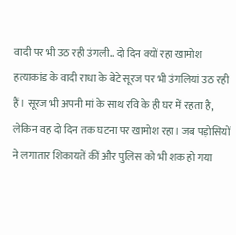वादी पर भी उठ रही उंगली.. दो दिन क्यों रहा खामोश
हत्याकांड के वादी राधा के बेटे सूरज पर भी उंगलियां उठ रही हैं। सूरज भी अपनी मां के साथ रवि के ही घर में रहता है, लेकिन वह दो दिन तक घटना पर खामोश रहा। जब पड़ोसियों ने लगातार शिकायतें कीं और पुलिस को भी शक हो गया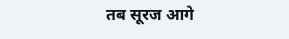तब सूरज आगे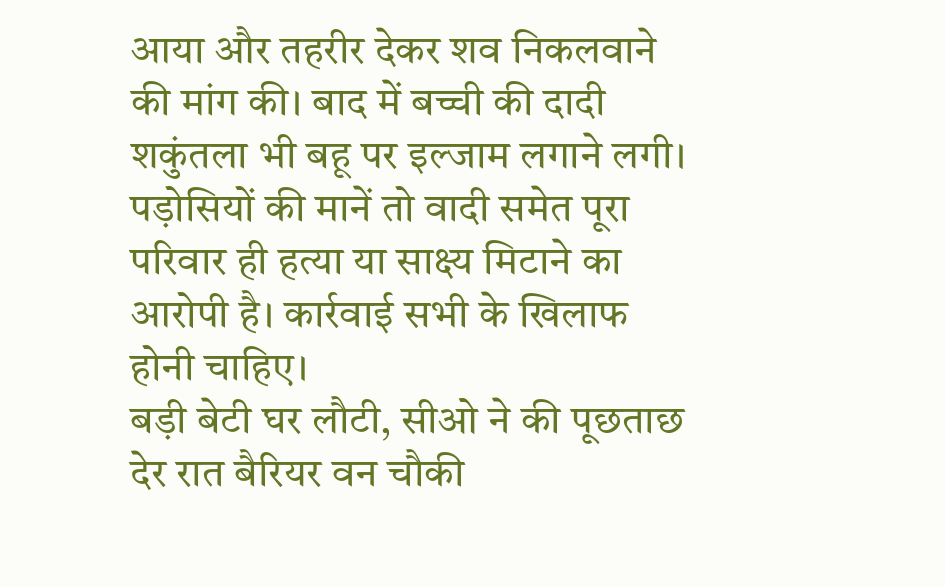आया और तहरीर देकर शव निकलवाने की मांग की। बाद में बच्ची की दादी शकुंतला भी बहू पर इल्जाम लगाने लगी। पड़ोसियों की मानें तो वादी समेत पूरा परिवार ही हत्या या साक्ष्य मिटाने का आरोपी है। कार्रवाई सभी के खिलाफ होनी चाहिए।
बड़ी बेटी घर लौटी, सीओ ने की पूछताछ
देर रात बैरियर वन चौकी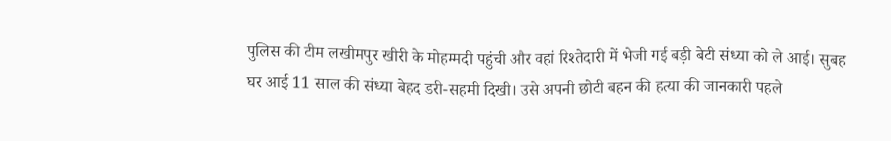पुलिस की टीम लखीमपुर खीरी के मोहम्मदी पहुंची और वहां रिश्तेदारी में भेजी गई बड़ी बेटी संध्या को ले आई। सुबह घर आई 11 साल की संध्या बेहद डरी-सहमी दिखी। उसे अपनी छोटी बहन की हत्या की जानकारी पहले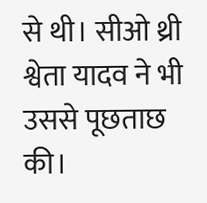से थी। सीओ थ्री श्वेता यादव ने भी उससे पूछताछ की।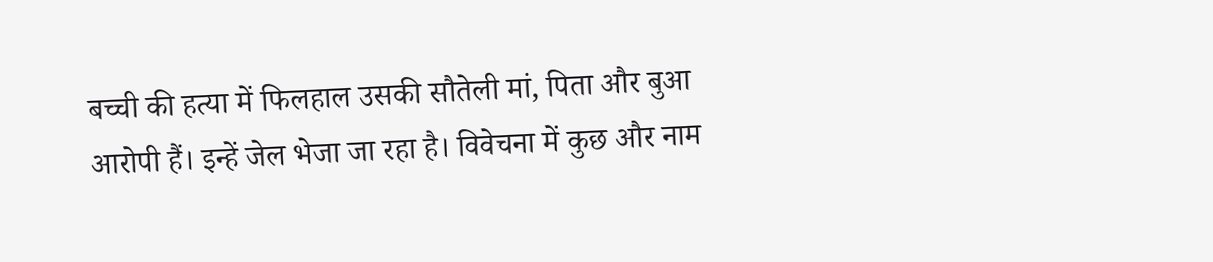बच्ची की हत्या में फिलहाल उसकी सौतेली मां, पिता और बुआ आरोपी हैं। इन्हें जेल भेजा जा रहा है। विवेचना में कुछ और नाम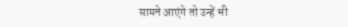सामने आएंगे तो उन्हें भी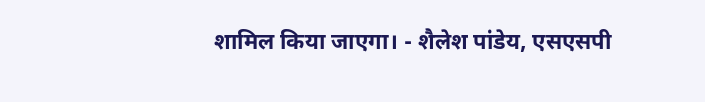शामिल किया जाएगा। - शैलेश पांडेय, एसएसपी